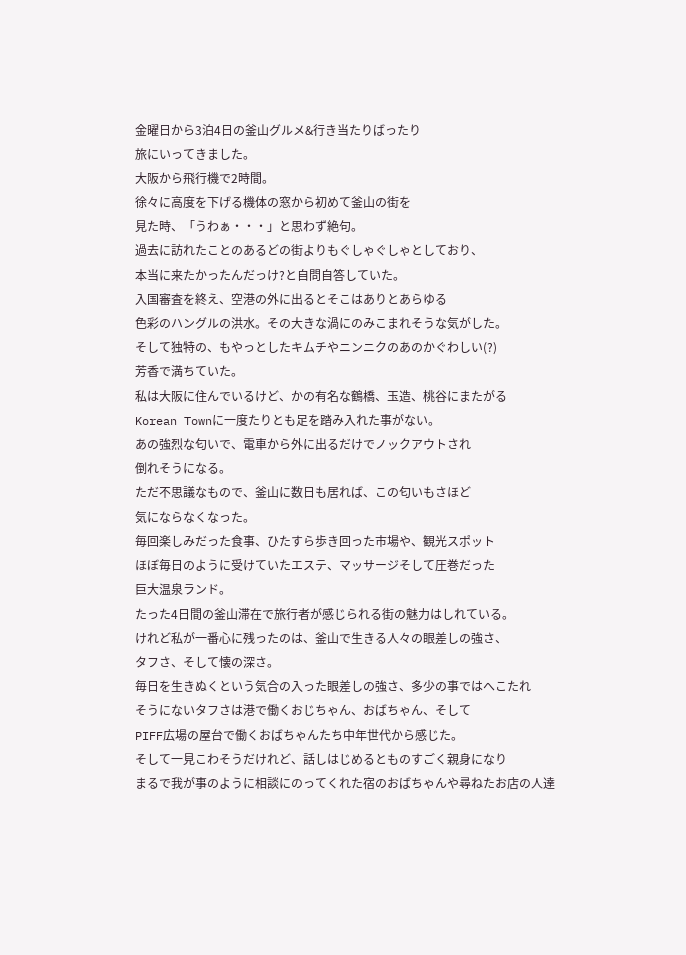金曜日から3泊4日の釜山グルメ&行き当たりばったり
旅にいってきました。
大阪から飛行機で2時間。
徐々に高度を下げる機体の窓から初めて釜山の街を
見た時、「うわぁ・・・」と思わず絶句。
過去に訪れたことのあるどの街よりもぐしゃぐしゃとしており、
本当に来たかったんだっけ?と自問自答していた。
入国審査を終え、空港の外に出るとそこはありとあらゆる
色彩のハングルの洪水。その大きな渦にのみこまれそうな気がした。
そして独特の、もやっとしたキムチやニンニクのあのかぐわしい(?)
芳香で満ちていた。
私は大阪に住んでいるけど、かの有名な鶴橋、玉造、桃谷にまたがる
Korean Townに一度たりとも足を踏み入れた事がない。
あの強烈な匂いで、電車から外に出るだけでノックアウトされ
倒れそうになる。
ただ不思議なもので、釜山に数日も居れば、この匂いもさほど
気にならなくなった。
毎回楽しみだった食事、ひたすら歩き回った市場や、観光スポット
ほぼ毎日のように受けていたエステ、マッサージそして圧巻だった
巨大温泉ランド。
たった4日間の釜山滞在で旅行者が感じられる街の魅力はしれている。
けれど私が一番心に残ったのは、釜山で生きる人々の眼差しの強さ、
タフさ、そして懐の深さ。
毎日を生きぬくという気合の入った眼差しの強さ、多少の事ではへこたれ
そうにないタフさは港で働くおじちゃん、おばちゃん、そして
PIFF広場の屋台で働くおばちゃんたち中年世代から感じた。
そして一見こわそうだけれど、話しはじめるとものすごく親身になり
まるで我が事のように相談にのってくれた宿のおばちゃんや尋ねたお店の人達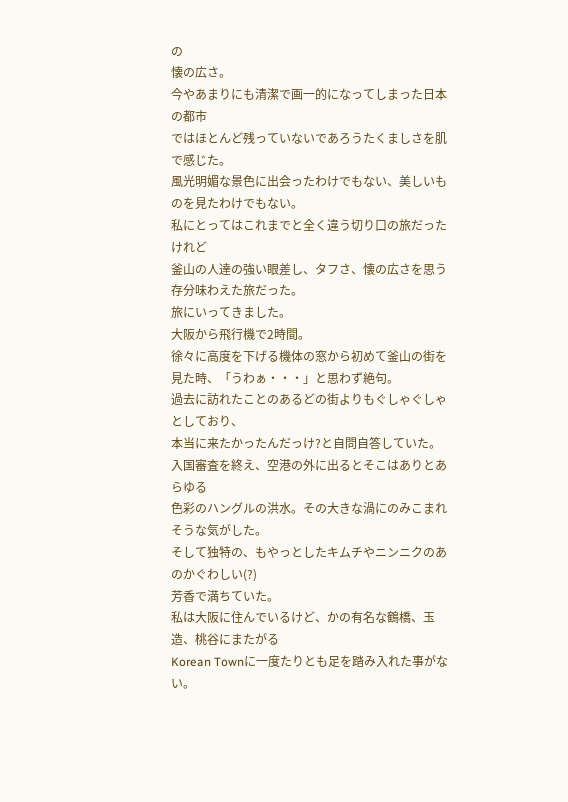の
懐の広さ。
今やあまりにも清潔で画一的になってしまった日本の都市
ではほとんど残っていないであろうたくましさを肌で感じた。
風光明媚な景色に出会ったわけでもない、美しいものを見たわけでもない。
私にとってはこれまでと全く違う切り口の旅だったけれど
釜山の人達の強い眼差し、タフさ、懐の広さを思う存分味わえた旅だった。
旅にいってきました。
大阪から飛行機で2時間。
徐々に高度を下げる機体の窓から初めて釜山の街を
見た時、「うわぁ・・・」と思わず絶句。
過去に訪れたことのあるどの街よりもぐしゃぐしゃとしており、
本当に来たかったんだっけ?と自問自答していた。
入国審査を終え、空港の外に出るとそこはありとあらゆる
色彩のハングルの洪水。その大きな渦にのみこまれそうな気がした。
そして独特の、もやっとしたキムチやニンニクのあのかぐわしい(?)
芳香で満ちていた。
私は大阪に住んでいるけど、かの有名な鶴橋、玉造、桃谷にまたがる
Korean Townに一度たりとも足を踏み入れた事がない。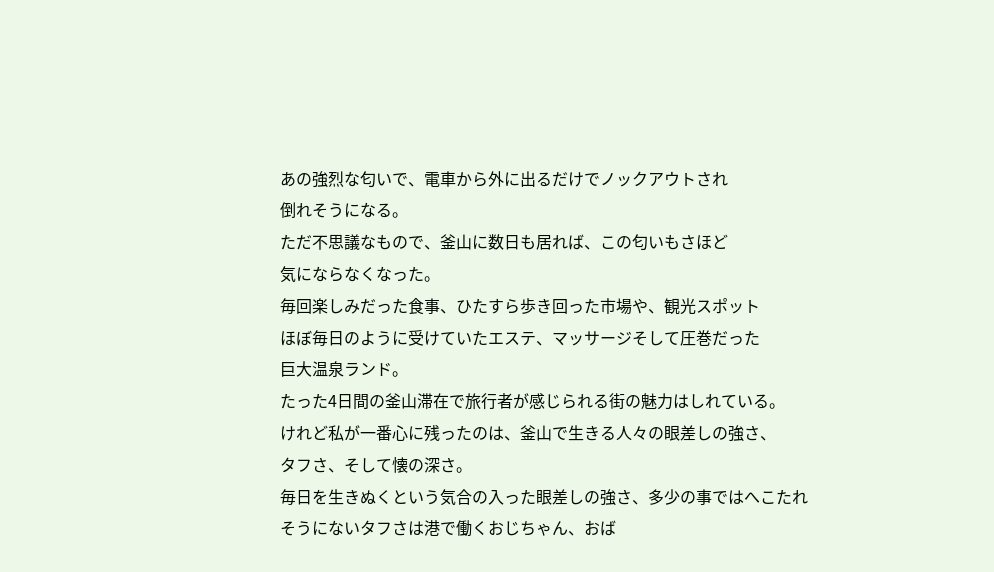あの強烈な匂いで、電車から外に出るだけでノックアウトされ
倒れそうになる。
ただ不思議なもので、釜山に数日も居れば、この匂いもさほど
気にならなくなった。
毎回楽しみだった食事、ひたすら歩き回った市場や、観光スポット
ほぼ毎日のように受けていたエステ、マッサージそして圧巻だった
巨大温泉ランド。
たった4日間の釜山滞在で旅行者が感じられる街の魅力はしれている。
けれど私が一番心に残ったのは、釜山で生きる人々の眼差しの強さ、
タフさ、そして懐の深さ。
毎日を生きぬくという気合の入った眼差しの強さ、多少の事ではへこたれ
そうにないタフさは港で働くおじちゃん、おば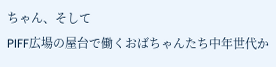ちゃん、そして
PIFF広場の屋台で働くおばちゃんたち中年世代か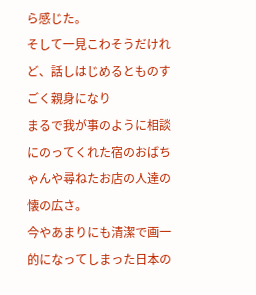ら感じた。
そして一見こわそうだけれど、話しはじめるとものすごく親身になり
まるで我が事のように相談にのってくれた宿のおばちゃんや尋ねたお店の人達の
懐の広さ。
今やあまりにも清潔で画一的になってしまった日本の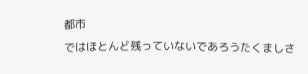都市
ではほとんど残っていないであろうたくましさ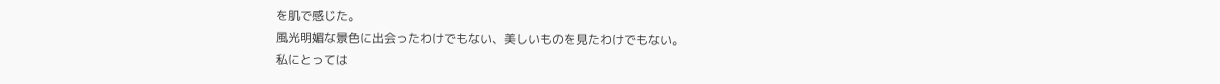を肌で感じた。
風光明媚な景色に出会ったわけでもない、美しいものを見たわけでもない。
私にとっては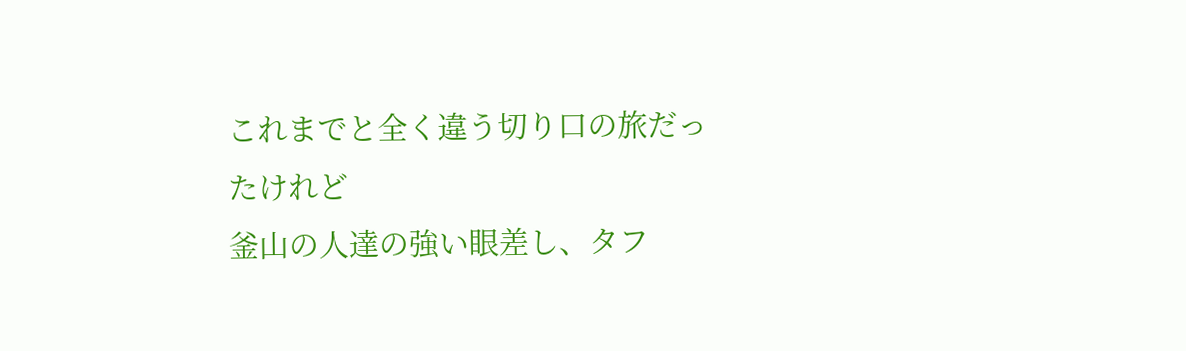これまでと全く違う切り口の旅だったけれど
釜山の人達の強い眼差し、タフ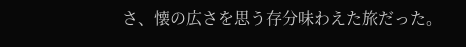さ、懐の広さを思う存分味わえた旅だった。